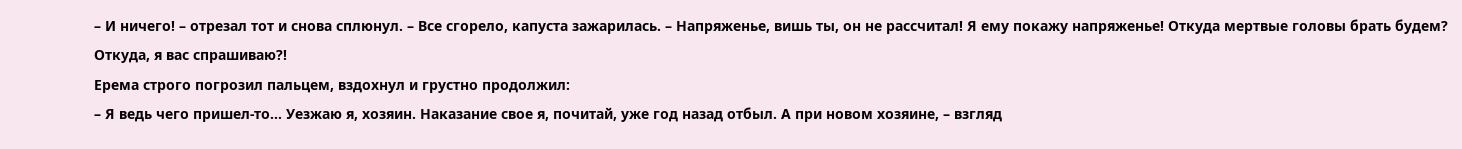– И ничего! – отрезал тот и снова сплюнул. – Все сгорело, капуста зажарилась. – Напряженье, вишь ты, он не рассчитал! Я ему покажу напряженье! Откуда мертвые головы брать будем? Откуда, я вас спрашиваю?!
Ерема строго погрозил пальцем, вздохнул и грустно продолжил:
– Я ведь чего пришел-то… Уезжаю я, хозяин. Наказание свое я, почитай, уже год назад отбыл. А при новом хозяине, – взгляд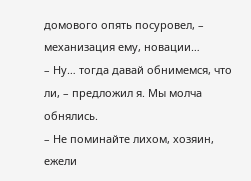домового опять посуровел, – механизация ему, новации…
– Ну… тогда давай обнимемся, что ли, – предложил я. Мы молча обнялись.
– Не поминайте лихом, хозяин, ежели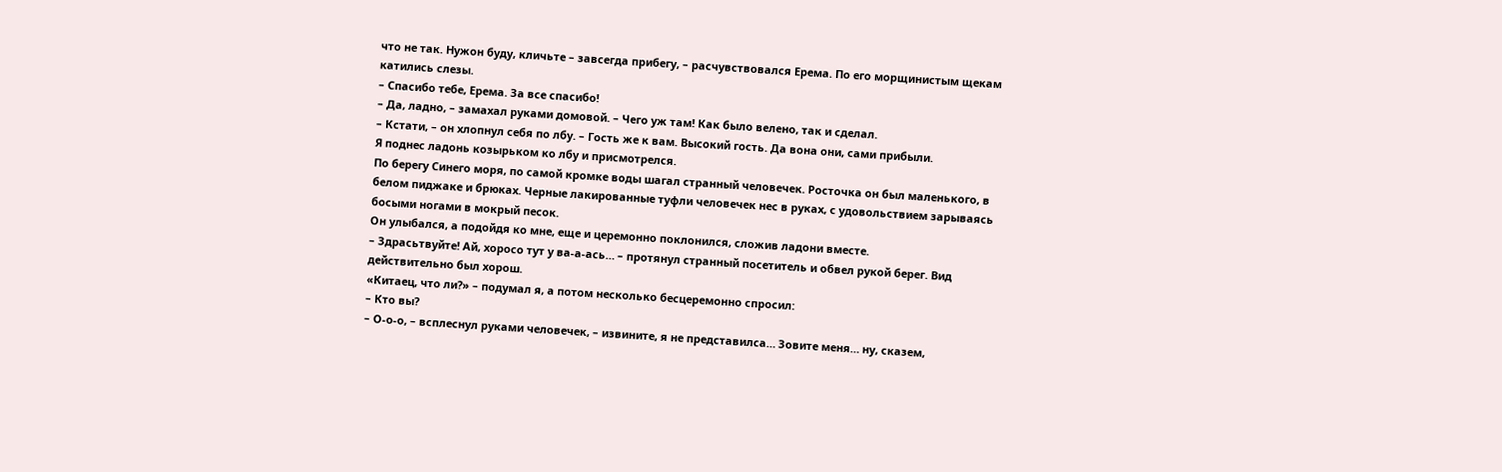что не так. Нужон буду, кличьте – завсегда прибегу, – расчувствовался Ерема. По его морщинистым щекам катились слезы.
– Спасибо тебе, Ерема. За все спасибо!
– Да, ладно, – замахал руками домовой. – Чего уж там! Как было велено, так и сделал.
– Кстати, – он хлопнул себя по лбу. – Гость же к вам. Высокий гость. Да вона они, сами прибыли.
Я поднес ладонь козырьком ко лбу и присмотрелся.
По берегу Синего моря, по самой кромке воды шагал странный человечек. Росточка он был маленького, в белом пиджаке и брюках. Черные лакированные туфли человечек нес в руках, с удовольствием зарываясь босыми ногами в мокрый песок.
Он улыбался, а подойдя ко мне, еще и церемонно поклонился, сложив ладони вместе.
– Здрасьтвуйте! Ай, хоросо тут у ва-а-ась… – протянул странный посетитель и обвел рукой берег. Вид действительно был хорош.
«Китаец, что ли?» – подумал я, а потом несколько бесцеремонно спросил:
– Кто вы?
– О-о-о, – всплеснул руками человечек, – извините, я не представилса… Зовите меня… ну, сказем,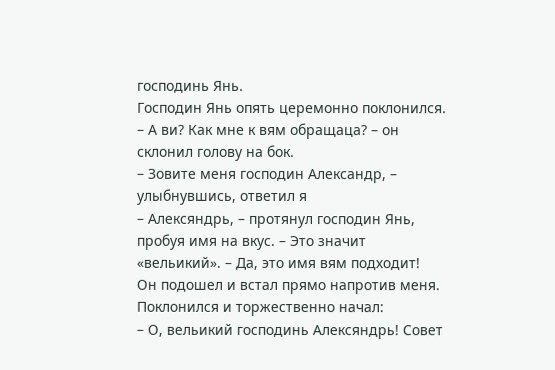господинь Янь.
Господин Янь опять церемонно поклонился.
– А ви? Как мне к вям обращаца? – он склонил голову на бок.
– Зовите меня господин Александр, – улыбнувшись, ответил я
– Алексяндрь, – протянул господин Янь, пробуя имя на вкус. – Это значит «вельикий». – Да, это имя вям подходит!
Он подошел и встал прямо напротив меня. Поклонился и торжественно начал:
– О, вельикий господинь Алексяндрь! Совет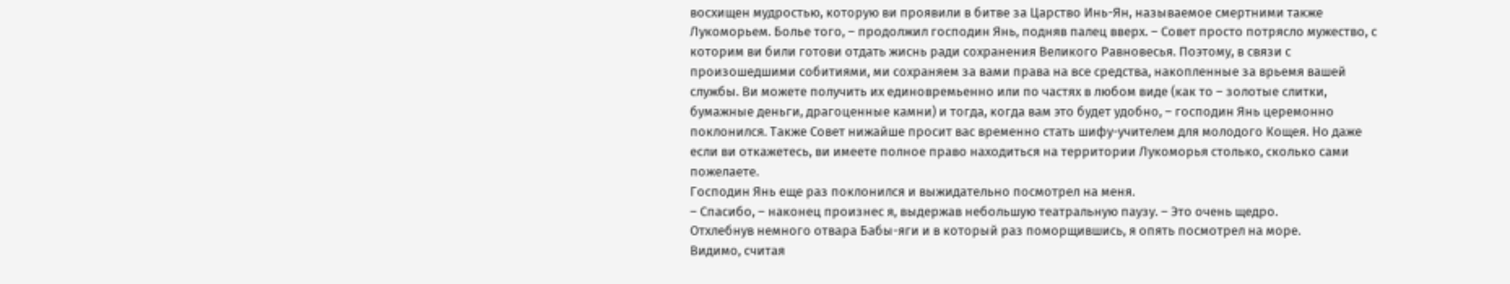восхищен мудростью, которую ви проявили в битве за Царство Инь-Ян, называемое смертними также Лукоморьем. Болье того, – продолжил господин Янь, подняв палец вверх. – Совет просто потрясло мужество, с которим ви били готови отдать жиснь ради сохранения Великого Равновесья. Поэтому, в связи с произошедшими собитиями, ми сохраняем за вами права на все средства, накопленные за врьемя вашей службы. Ви можете получить их единовремьенно или по частях в любом виде (как то – золотые слитки, бумажные деньги, драгоценные камни) и тогда, когда вам это будет удобно, – господин Янь церемонно поклонился. Также Совет нижайше просит вас временно стать шифу-учителем для молодого Кощея. Но даже если ви откажетесь, ви имеете полное право находиться на территории Лукоморья столько, сколько сами пожелаете.
Господин Янь еще раз поклонился и выжидательно посмотрел на меня.
– Спасибо, – наконец произнес я, выдержав небольшую театральную паузу. – Это очень щедро.
Отхлебнув немного отвара Бабы-яги и в который раз поморщившись, я опять посмотрел на море.
Видимо, считая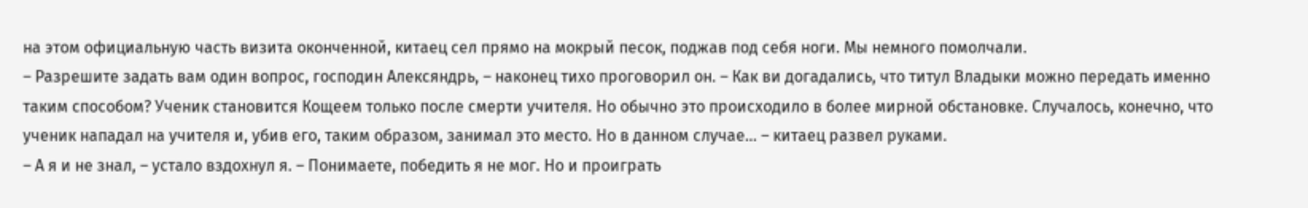на этом официальную часть визита оконченной, китаец сел прямо на мокрый песок, поджав под себя ноги. Мы немного помолчали.
– Разрешите задать вам один вопрос, господин Алексяндрь, – наконец тихо проговорил он. – Как ви догадались, что титул Владыки можно передать именно таким способом? Ученик становится Кощеем только после смерти учителя. Но обычно это происходило в более мирной обстановке. Случалось, конечно, что ученик нападал на учителя и, убив его, таким образом, занимал это место. Но в данном случае… – китаец развел руками.
– А я и не знал, – устало вздохнул я. – Понимаете, победить я не мог. Но и проиграть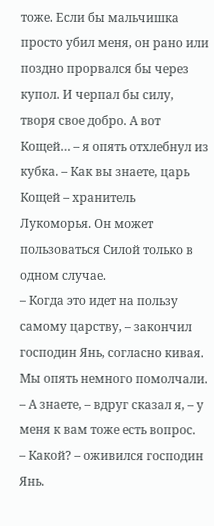тоже. Если бы мальчишка просто убил меня, он рано или поздно прорвался бы через купол. И черпал бы силу, творя свое добро. А вот Кощей… – я опять отхлебнул из кубка. – Как вы знаете, царь Кощей – хранитель Лукоморья. Он может пользоваться Силой только в одном случае.
– Когда это идет на пользу самому царству, – закончил господин Янь, согласно кивая.
Мы опять немного помолчали.
– А знаете, – вдруг сказал я, – у меня к вам тоже есть вопрос.
– Какой? – оживился господин Янь.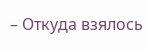– Откуда взялось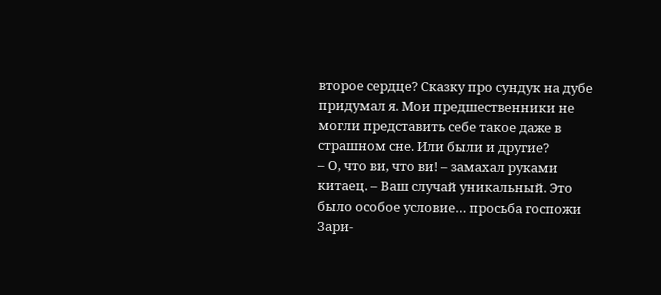второе сердце? Сказку про сундук на дубе придумал я. Мои предшественники не могли представить себе такое даже в страшном сне. Или были и другие?
– О, что ви, что ви! – замахал руками китаец. – Ваш случай уникальный. Это было особое условие… просьба госпожи Зари-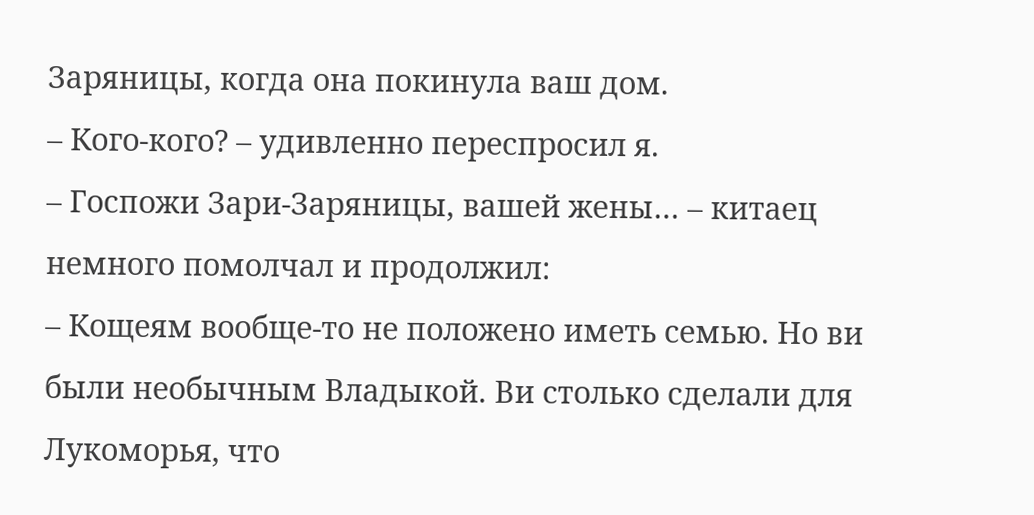Заряницы, когда она покинула ваш дом.
– Кого-кого? – удивленно переспросил я.
– Госпожи Зари-Заряницы, вашей жены… – китаец немного помолчал и продолжил:
– Кощеям вообще-то не положено иметь семью. Но ви были необычным Владыкой. Ви столько сделали для Лукоморья, что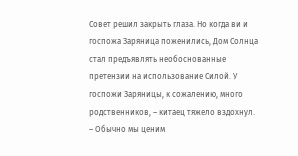Совет решил закрыть глаза. Но когда ви и госпожа Заряница поженились, Дом Солнца стал предъявлять необоснованные претензии на использование Силой. У госпожи Заряницы, к сожалению, много родственников, – китаец тяжело вздохнул. – Обычно мы ценим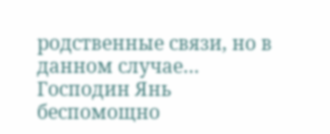родственные связи, но в данном случае…
Господин Янь беспомощно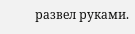развел руками.